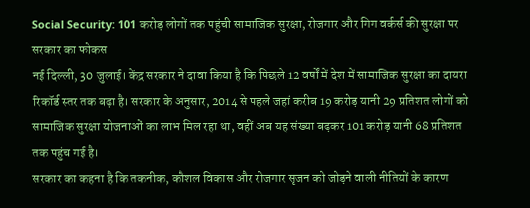Social Security: 101 करोड़ लोगों तक पहुंची सामाजिक सुरक्षा, रोजगार और गिग वर्कर्स की सुरक्षा पर सरकार का फोकस
नई दिल्ली, 30 जुलाई। केंद्र सरकार ने दावा किया है कि पिछले 12 वर्षों में देश में सामाजिक सुरक्षा का दायरा रिकॉर्ड स्तर तक बढ़ा है। सरकार के अनुसार, 2014 से पहले जहां करीब 19 करोड़ यानी 29 प्रतिशत लोगों को सामाजिक सुरक्षा योजनाओं का लाभ मिल रहा था, वहीं अब यह संख्या बढ़कर 101 करोड़ यानी 68 प्रतिशत तक पहुंच गई है।
सरकार का कहना है कि तकनीक, कौशल विकास और रोजगार सृजन को जोड़ने वाली नीतियों के कारण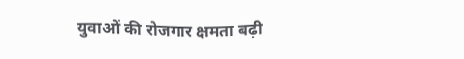युवाओं की रोजगार क्षमता बढ़ी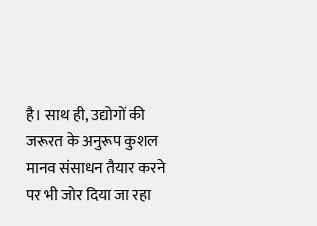है। साथ ही, उद्योगों की जरूरत के अनुरूप कुशल मानव संसाधन तैयार करने पर भी जोर दिया जा रहा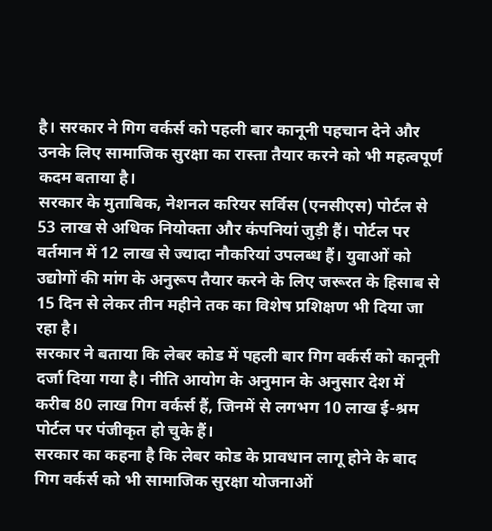है। सरकार ने गिग वर्कर्स को पहली बार कानूनी पहचान देने और उनके लिए सामाजिक सुरक्षा का रास्ता तैयार करने को भी महत्वपूर्ण कदम बताया है।
सरकार के मुताबिक, नेशनल करियर सर्विस (एनसीएस) पोर्टल से 53 लाख से अधिक नियोक्ता और कंपनियां जुड़ी हैं। पोर्टल पर वर्तमान में 12 लाख से ज्यादा नौकरियां उपलब्ध हैं। युवाओं को उद्योगों की मांग के अनुरूप तैयार करने के लिए जरूरत के हिसाब से 15 दिन से लेकर तीन महीने तक का विशेष प्रशिक्षण भी दिया जा रहा है।
सरकार ने बताया कि लेबर कोड में पहली बार गिग वर्कर्स को कानूनी दर्जा दिया गया है। नीति आयोग के अनुमान के अनुसार देश में करीब 80 लाख गिग वर्कर्स हैं, जिनमें से लगभग 10 लाख ई-श्रम पोर्टल पर पंजीकृत हो चुके हैं।
सरकार का कहना है कि लेबर कोड के प्रावधान लागू होने के बाद गिग वर्कर्स को भी सामाजिक सुरक्षा योजनाओं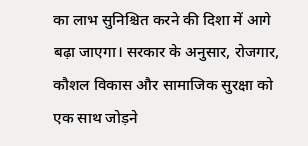का लाभ सुनिश्चित करने की दिशा में आगे बढ़ा जाएगा। सरकार के अनुसार, रोजगार, कौशल विकास और सामाजिक सुरक्षा को एक साथ जोड़ने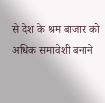से देश के श्रम बाजार को अधिक समावेशी बनाने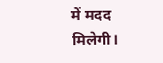में मदद मिलेगी।